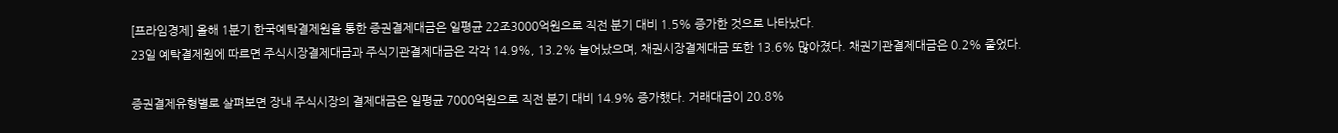[프라임경제] 올해 1분기 한국예탁결제원을 통한 증권결제대금은 일평균 22조3000억원으로 직전 분기 대비 1.5% 증가한 것으로 나타났다.
23일 예탁결제원에 따르면 주식시장결제대금과 주식기관결제대금은 각각 14.9%, 13.2% 늘어났으며, 채권시장결제대금 또한 13.6% 많아졌다. 채권기관결제대금은 0.2% 줄었다.

증권결제유형별로 살펴보면 장내 주식시장의 결제대금은 일평균 7000억원으로 직전 분기 대비 14.9% 증가했다. 거래대금이 20.8%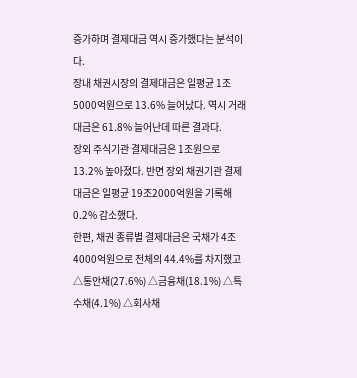증가하며 결제대금 역시 증가했다는 분석이다.
장내 채권시장의 결제대금은 일평균 1조5000억원으로 13.6% 늘어났다. 역시 거래대금은 61.8% 늘어난데 따른 결과다.
장외 주식기관 결제대금은 1조원으로 13.2% 높아졌다. 반면 장외 채권기관 결제대금은 일평균 19조2000억원을 기록해 0.2% 감소했다.
한편, 채권 종류별 결제대금은 국채가 4조4000억원으로 전체의 44.4%를 차지했고 △통안채(27.6%) △금융채(18.1%) △특수채(4.1%) △회사채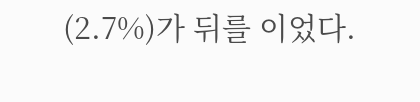(2.7%)가 뒤를 이었다.